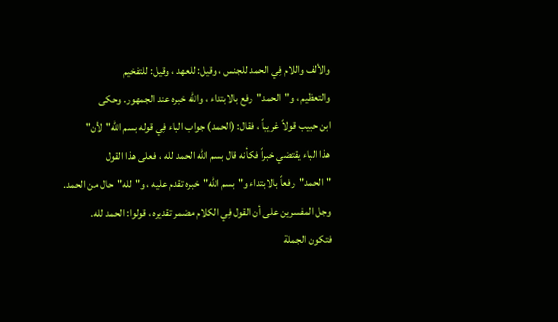والألف واللام فِي الحمد للجنس ، وقيل: للعهد ، وقيل: للتفخيم
والتعظيم ، و"الحمد"رفع بالابتداء ، والله خبره عند الجمهور. وحكى
ابن حبيب قولاً غريباً ، فقال: (الحمد) جواب الباء فِي قوله بسم الله"لأن"
هذا الباء يقتضي خبراً فكأنه قال بسم الله الحمد لله ، فعلى هذا القول
"الحمد"رفعاً بالابتداء و"بسم الله"خبره تقدم عليه ، و"لله"حال من الحمد.
وجل المفسرين على أن القول فِي الكلام مضمر تقديره ، قولوا: الحمد لله.
فتكون الجملة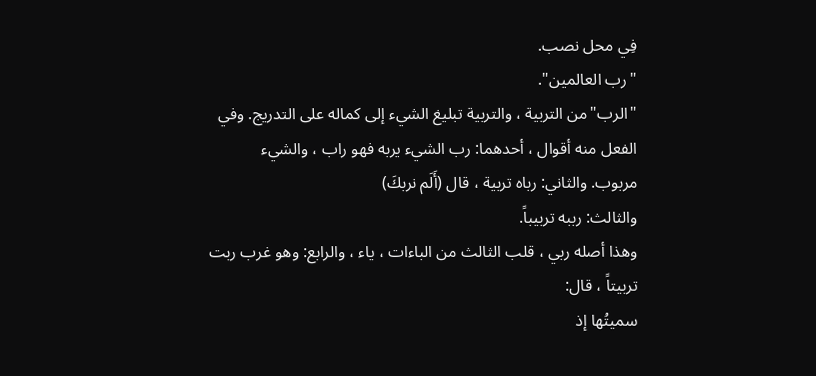فِي محل نصب.
"رب العالمين".
"الرب"من التربية ، والتربية تبليغ الشيء إلى كماله على التدريج. وفي
الفعل منه أقوال ، أحدهما: رب الشيء يربه فهو راب ، والشيء
مربوب. والثاني: رباه تربية ، قال (أَلَم نربكَ)
والثالث: رببه تربيباً.
وهذا أصله ربي ، قلب الثالث من الباءات ، ياء ، والرابع: وهو غرب ربت
تربيتاً ، قال:
سميتُها إذ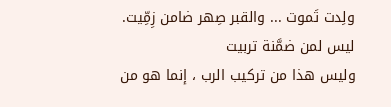ولِدت تَموت ... والقبر صِهر ضامن زِمِّيت.
ليس لمن ضمَّنة تربيت
وليس هذا من تركيب الرب ، إنما هو من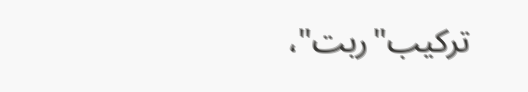تركيب"ربت"،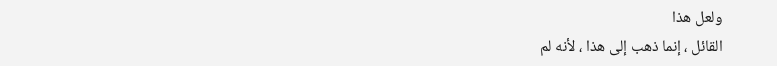ولعل هذا
القائل ، إنما ذهب إلى هذا ، لأنه لم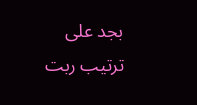بجد على ترتيب ربت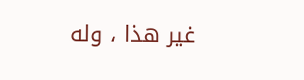غير هذا ، وله